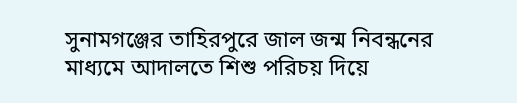সুনামগঞ্জের তাহিরপুরে জাল জন্ম নিবন্ধনের মাধ্যমে আদালতে শিশু পরিচয় দিয়ে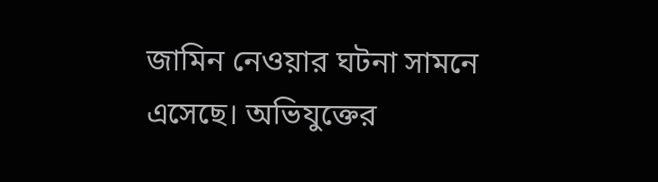জামিন নেওয়ার ঘটনা সামনে এসেছে। অভিযুক্তের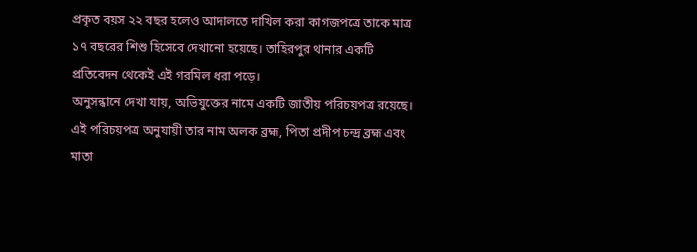প্রকৃত বয়স ২২ বছর হলেও আদালতে দাখিল করা কাগজপত্রে তাকে মাত্র ১৭ বছরের শিশু হিসেবে দেখানো হয়েছে। তাহিরপুর থানার একটি প্রতিবেদন থেকেই এই গরমিল ধরা পড়ে।
অনুসন্ধানে দেখা যায়, অভিযুক্তের নামে একটি জাতীয় পরিচয়পত্র রয়েছে। এই পরিচয়পত্র অনুযায়ী তার নাম অলক ব্রহ্ম, পিতা প্রদীপ চন্দ্র ব্রহ্ম এবং মাতা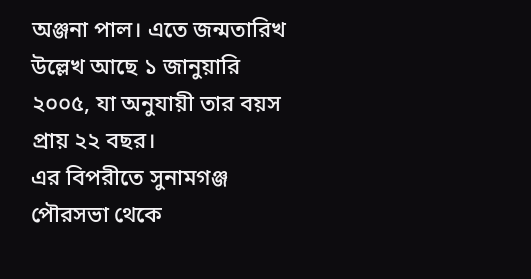অঞ্জনা পাল। এতে জন্মতারিখ উল্লেখ আছে ১ জানুয়ারি ২০০৫, যা অনুযায়ী তার বয়স প্রায় ২২ বছর।
এর বিপরীতে সুনামগঞ্জ পৌরসভা থেকে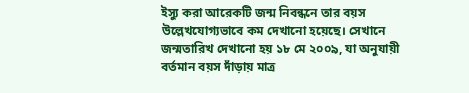ইস্যু করা আরেকটি জন্ম নিবন্ধনে তার বয়স উল্লেখযোগ্যভাবে কম দেখানো হয়েছে। সেখানে জন্মতারিখ দেখানো হয় ১৮ মে ২০০৯, যা অনুযায়ী বর্তমান বয়স দাঁড়ায় মাত্র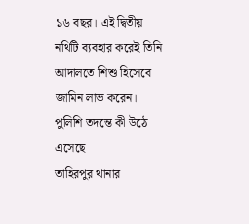১৬ বছর। এই দ্বিতীয় নথিটি ব্যবহার করেই তিনি আদালতে শিশু হিসেবে জামিন লাভ করেন।
পুলিশি তদন্তে কী উঠে এসেছে
তাহিরপুর থানার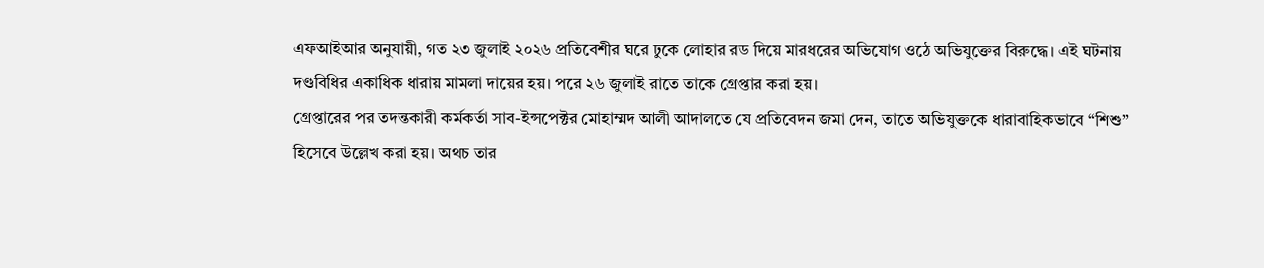এফআইআর অনুযায়ী, গত ২৩ জুলাই ২০২৬ প্রতিবেশীর ঘরে ঢুকে লোহার রড দিয়ে মারধরের অভিযোগ ওঠে অভিযুক্তের বিরুদ্ধে। এই ঘটনায় দণ্ডবিধির একাধিক ধারায় মামলা দায়ের হয়। পরে ২৬ জুলাই রাতে তাকে গ্রেপ্তার করা হয়।
গ্রেপ্তারের পর তদন্তকারী কর্মকর্তা সাব-ইন্সপেক্টর মোহাম্মদ আলী আদালতে যে প্রতিবেদন জমা দেন, তাতে অভিযুক্তকে ধারাবাহিকভাবে “শিশু” হিসেবে উল্লেখ করা হয়। অথচ তার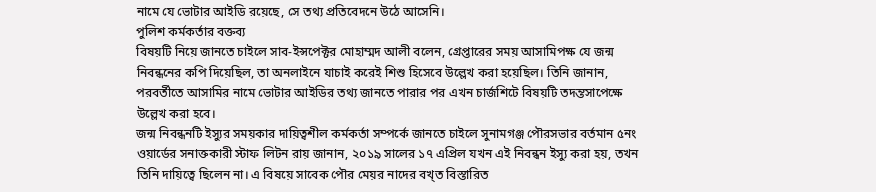নামে যে ভোটার আইডি রয়েছে, সে তথ্য প্রতিবেদনে উঠে আসেনি।
পুলিশ কর্মকর্তার বক্তব্য
বিষয়টি নিয়ে জানতে চাইলে সাব-ইন্সপেক্টর মোহাম্মদ আলী বলেন, গ্রেপ্তারের সময় আসামিপক্ষ যে জন্ম নিবন্ধনের কপি দিয়েছিল, তা অনলাইনে যাচাই করেই শিশু হিসেবে উল্লেখ করা হয়েছিল। তিনি জানান, পরবর্তীতে আসামির নামে ভোটার আইডির তথ্য জানতে পারার পর এখন চার্জশিটে বিষয়টি তদন্তসাপেক্ষে উল্লেখ করা হবে।
জন্ম নিবন্ধনটি ইস্যুর সময়কার দায়িত্বশীল কর্মকর্তা সম্পর্কে জানতে চাইলে সুনামগঞ্জ পৌরসভার বর্তমান ৫নং ওয়ার্ডের সনাক্তকারী স্টাফ লিটন রায় জানান, ২০১৯ সালের ১৭ এপ্রিল যখন এই নিবন্ধন ইস্যু করা হয়, তখন তিনি দায়িত্বে ছিলেন না। এ বিষয়ে সাবেক পৌর মেয়র নাদের বখ্ত বিস্তারিত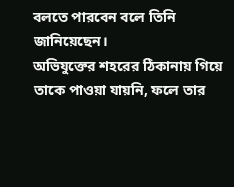বলতে পারবেন বলে তিনি জানিয়েছেন।
অভিযুক্তের শহরের ঠিকানায় গিয়ে তাকে পাওয়া যায়নি, ফলে তার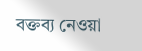বক্তব্য নেওয়া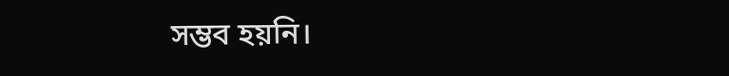সম্ভব হয়নি।